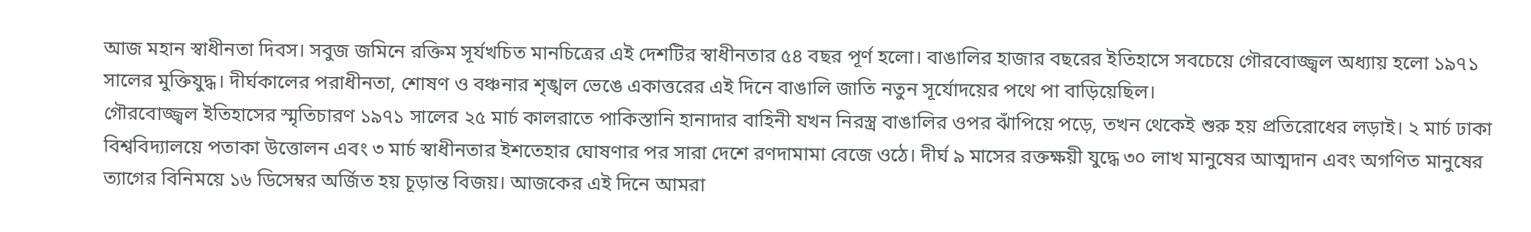আজ মহান স্বাধীনতা দিবস। সবুজ জমিনে রক্তিম সূর্যখচিত মানচিত্রের এই দেশটির স্বাধীনতার ৫৪ বছর পূর্ণ হলো। বাঙালির হাজার বছরের ইতিহাসে সবচেয়ে গৌরবোজ্জ্বল অধ্যায় হলো ১৯৭১ সালের মুক্তিযুদ্ধ। দীর্ঘকালের পরাধীনতা, শোষণ ও বঞ্চনার শৃঙ্খল ভেঙে একাত্তরের এই দিনে বাঙালি জাতি নতুন সূর্যোদয়ের পথে পা বাড়িয়েছিল।
গৌরবোজ্জ্বল ইতিহাসের স্মৃতিচারণ ১৯৭১ সালের ২৫ মার্চ কালরাতে পাকিস্তানি হানাদার বাহিনী যখন নিরস্ত্র বাঙালির ওপর ঝাঁপিয়ে পড়ে, তখন থেকেই শুরু হয় প্রতিরোধের লড়াই। ২ মার্চ ঢাকা বিশ্ববিদ্যালয়ে পতাকা উত্তোলন এবং ৩ মার্চ স্বাধীনতার ইশতেহার ঘোষণার পর সারা দেশে রণদামামা বেজে ওঠে। দীর্ঘ ৯ মাসের রক্তক্ষয়ী যুদ্ধে ৩০ লাখ মানুষের আত্মদান এবং অগণিত মানুষের ত্যাগের বিনিময়ে ১৬ ডিসেম্বর অর্জিত হয় চূড়ান্ত বিজয়। আজকের এই দিনে আমরা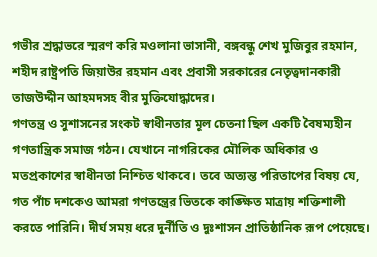গভীর শ্রদ্ধাভরে স্মরণ করি মওলানা ভাসানী, বঙ্গবন্ধু শেখ মুজিবুর রহমান, শহীদ রাষ্ট্রপতি জিয়াউর রহমান এবং প্রবাসী সরকারের নেতৃত্বদানকারী তাজউদ্দীন আহমদসহ বীর মুক্তিযোদ্ধাদের।
গণতন্ত্র ও সুশাসনের সংকট স্বাধীনতার মূল চেতনা ছিল একটি বৈষম্যহীন গণতান্ত্রিক সমাজ গঠন। যেখানে নাগরিকের মৌলিক অধিকার ও মতপ্রকাশের স্বাধীনতা নিশ্চিত থাকবে। তবে অত্যন্ত পরিতাপের বিষয় যে, গত পাঁচ দশকেও আমরা গণতন্ত্রের ভিতকে কাঙ্ক্ষিত মাত্রায় শক্তিশালী করতে পারিনি। দীর্ঘ সময় ধরে দুর্নীতি ও দুঃশাসন প্রাতিষ্ঠানিক রূপ পেয়েছে।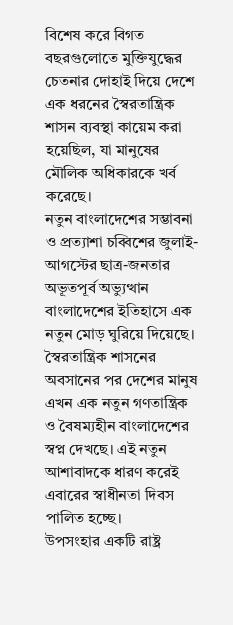বিশেষ করে বিগত বছরগুলোতে মুক্তিযুদ্ধের চেতনার দোহাই দিয়ে দেশে এক ধরনের স্বৈরতান্ত্রিক শাসন ব্যবস্থা কায়েম করা হয়েছিল, যা মানুষের মৌলিক অধিকারকে খর্ব করেছে।
নতুন বাংলাদেশের সম্ভাবনা ও প্রত্যাশা চব্বিশের জুলাই-আগস্টের ছাত্র-জনতার অভূতপূর্ব অভ্যুত্থান বাংলাদেশের ইতিহাসে এক নতুন মোড় ঘুরিয়ে দিয়েছে। স্বৈরতান্ত্রিক শাসনের অবসানের পর দেশের মানুষ এখন এক নতুন গণতান্ত্রিক ও বৈষম্যহীন বাংলাদেশের স্বপ্ন দেখছে। এই নতুন আশাবাদকে ধারণ করেই এবারের স্বাধীনতা দিবস পালিত হচ্ছে।
উপসংহার একটি রাষ্ট্র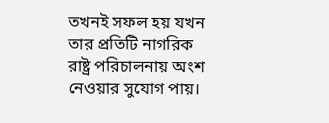তখনই সফল হয় যখন তার প্রতিটি নাগরিক রাষ্ট্র পরিচালনায় অংশ নেওয়ার সুযোগ পায়।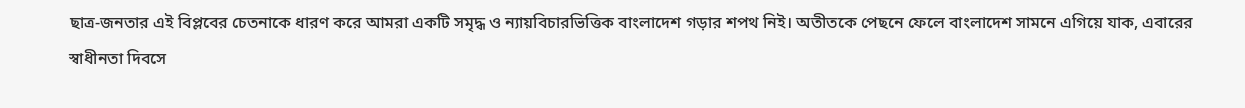ছাত্র-জনতার এই বিপ্লবের চেতনাকে ধারণ করে আমরা একটি সমৃদ্ধ ও ন্যায়বিচারভিত্তিক বাংলাদেশ গড়ার শপথ নিই। অতীতকে পেছনে ফেলে বাংলাদেশ সামনে এগিয়ে যাক, এবারের স্বাধীনতা দিবসে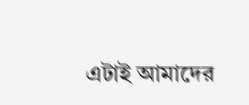এটাই আমাদের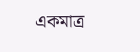একমাত্র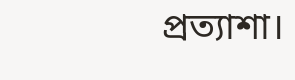প্রত্যাশা।